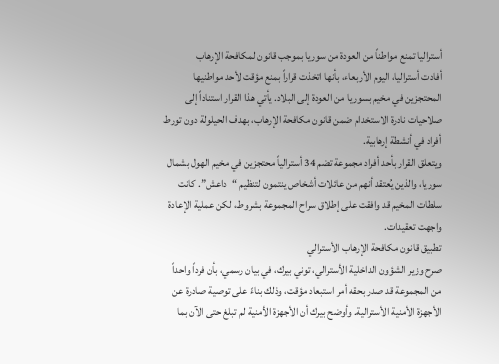أستراليا تمنع مواطناً من العودة من سوريا بموجب قانون لمكافحة الإرهاب
أفادت أستراليا، اليوم الأربعاء، بأنها اتخذت قراراً بمنع مؤقت لأحد مواطنيها المحتجزين في مخيم بسوريا من العودة إلى البلاد. يأتي هذا القرار استناداً إلى صلاحيات نادرة الاستخدام ضمن قانون مكافحة الإرهاب، بهدف الحيلولة دون تورط أفراد في أنشطة إرهابية.
ويتعلق القرار بأحد أفراد مجموعة تضم 34 أسترالياً محتجزين في مخيم الهول بشمال سوريا، والذين يُعتقد أنهم من عائلات أشخاص ينتمون لتنظيم “داعش”. كانت سلطات المخيم قد وافقت على إطلاق سراح المجموعة بشروط، لكن عملية الإعادة واجهت تعقيدات.
تطبيق قانون مكافحة الإرهاب الأسترالي
صرح وزير الشؤون الداخلية الأسترالي، توني بيرك، في بيان رسمي، بأن فرداً واحداً من المجموعة قد صدر بحقه أمر استبعاد مؤقت، وذلك بناءً على توصية صادرة عن الأجهزة الأمنية الأسترالية. وأوضح بيرك أن الأجهزة الأمنية لم تبلغ حتى الآن بما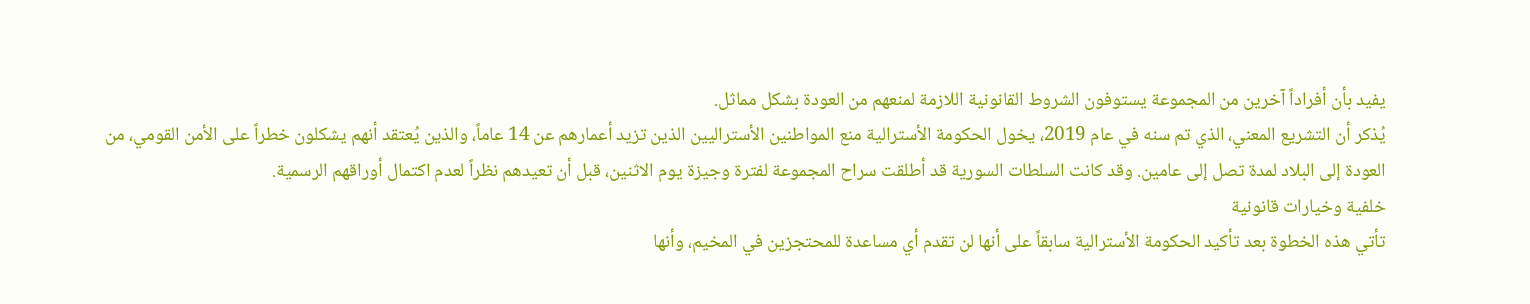يفيد بأن أفراداً آخرين من المجموعة يستوفون الشروط القانونية اللازمة لمنعهم من العودة بشكل مماثل.
يُذكر أن التشريع المعني، الذي تم سنه في عام 2019، يخول الحكومة الأسترالية منع المواطنين الأستراليين الذين تزيد أعمارهم عن 14 عاماً، والذين يُعتقد أنهم يشكلون خطراً على الأمن القومي، من العودة إلى البلاد لمدة تصل إلى عامين. وقد كانت السلطات السورية قد أطلقت سراح المجموعة لفترة وجيزة يوم الاثنين، قبل أن تعيدهم نظراً لعدم اكتمال أوراقهم الرسمية.
خلفية وخيارات قانونية
تأتي هذه الخطوة بعد تأكيد الحكومة الأسترالية سابقاً على أنها لن تقدم أي مساعدة للمحتجزين في المخيم، وأنها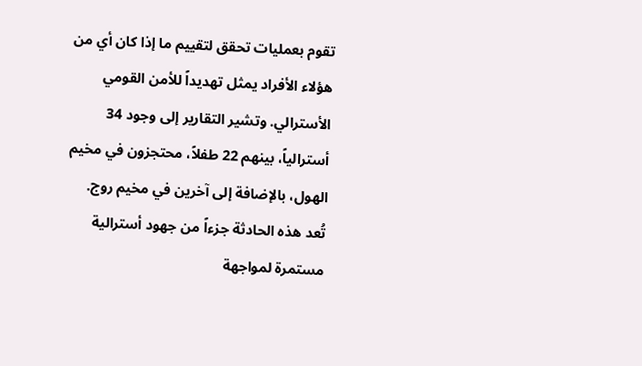تقوم بعمليات تحقق لتقييم ما إذا كان أي من هؤلاء الأفراد يمثل تهديداً للأمن القومي الأسترالي. وتشير التقارير إلى وجود 34 أسترالياً، بينهم 22 طفلاً، محتجزون في مخيم الهول، بالإضافة إلى آخرين في مخيم روج.
تُعد هذه الحادثة جزءاً من جهود أسترالية مستمرة لمواجهة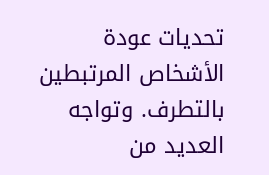تحديات عودة الأشخاص المرتبطين بالتطرف. وتواجه العديد من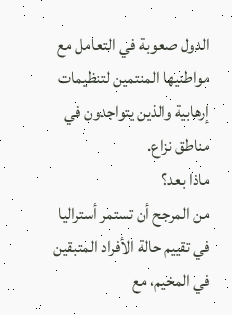الدول صعوبة في التعامل مع مواطنيها المنتمين لتنظيمات إرهابية والذين يتواجدون في مناطق نزاع.
ماذا بعد؟
من المرجح أن تستمر أستراليا في تقييم حالة الأفراد المتبقين في المخيم، مع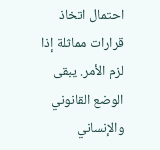احتمال اتخاذ قرارات مماثلة إذا لزم الأمر. يبقى الوضع القانوني والإنساني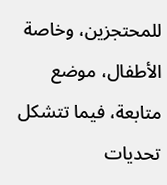للمحتجزين، وخاصة الأطفال، موضع متابعة، فيما تتشكل تحديات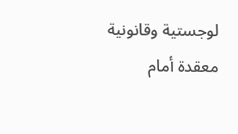لوجستية وقانونية معقدة أمام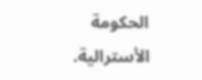الحكومة الأسترالية.